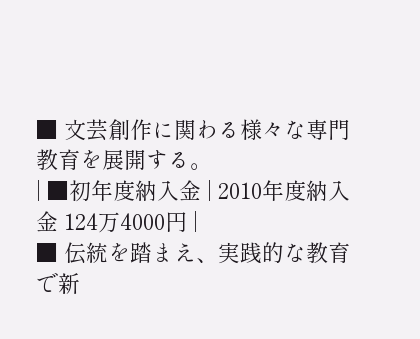■ 文芸創作に関わる様々な専門教育を展開する。
| ■初年度納入金 | 2010年度納入金 124万4000円 |
■ 伝統を踏まえ、実践的な教育で新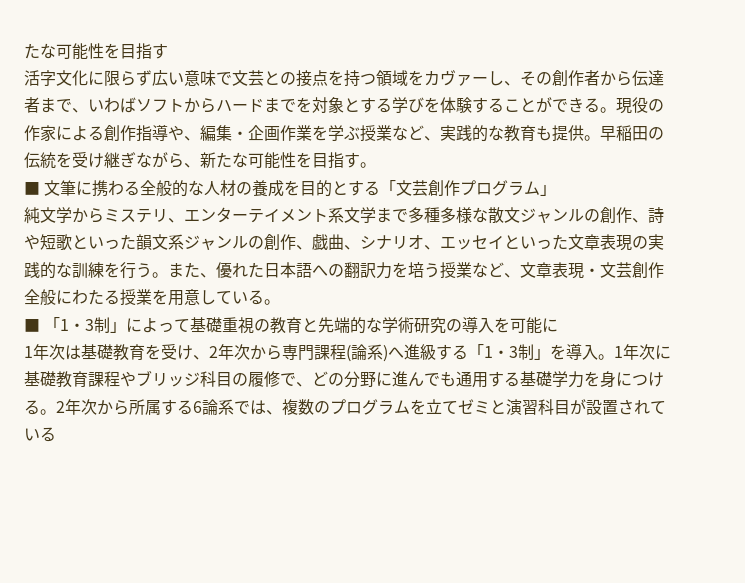たな可能性を目指す
活字文化に限らず広い意味で文芸との接点を持つ領域をカヴァーし、その創作者から伝達者まで、いわばソフトからハードまでを対象とする学びを体験することができる。現役の作家による創作指導や、編集・企画作業を学ぶ授業など、実践的な教育も提供。早稲田の伝統を受け継ぎながら、新たな可能性を目指す。
■ 文筆に携わる全般的な人材の養成を目的とする「文芸創作プログラム」
純文学からミステリ、エンターテイメント系文学まで多種多様な散文ジャンルの創作、詩や短歌といった韻文系ジャンルの創作、戯曲、シナリオ、エッセイといった文章表現の実践的な訓練を行う。また、優れた日本語への翻訳力を培う授業など、文章表現・文芸創作全般にわたる授業を用意している。
■ 「1・3制」によって基礎重視の教育と先端的な学術研究の導入を可能に
1年次は基礎教育を受け、2年次から専門課程(論系)へ進級する「1・3制」を導入。1年次に基礎教育課程やブリッジ科目の履修で、どの分野に進んでも通用する基礎学力を身につける。2年次から所属する6論系では、複数のプログラムを立てゼミと演習科目が設置されている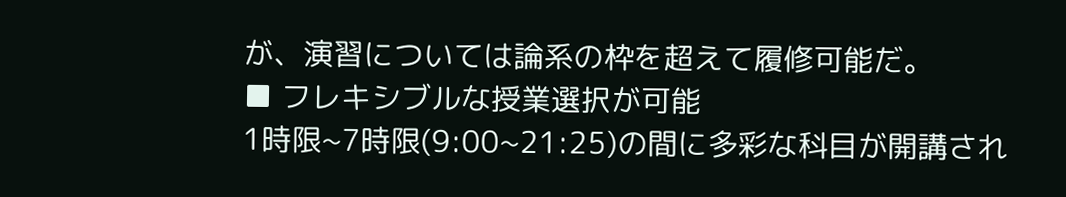が、演習については論系の枠を超えて履修可能だ。
■ フレキシブルな授業選択が可能
1時限~7時限(9:00~21:25)の間に多彩な科目が開講され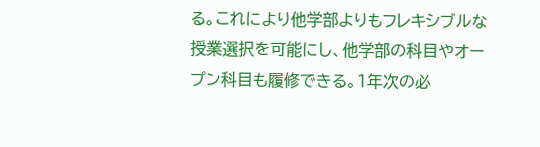る。これにより他学部よりもフレキシブルな授業選択を可能にし、他学部の科目やオープン科目も履修できる。1年次の必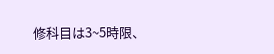修科目は3~5時限、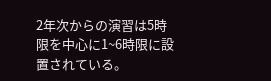2年次からの演習は5時限を中心に1~6時限に設置されている。